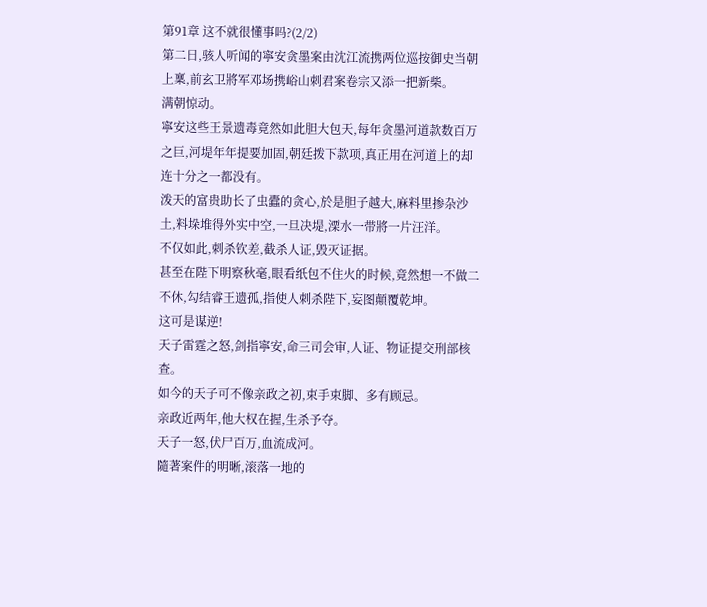第91章 这不就很懂事吗?(2/2)
第二日,骇人听闻的寧安贪墨案由沈江流携两位巡按御史当朝上稟,前玄卫將军邓场携峪山刺君案卷宗又添一把新柴。
满朝惊动。
寧安这些王景遗毒竟然如此胆大包天,每年贪墨河道款数百万之巨,河堤年年提要加固,朝廷拨下款项,真正用在河道上的却连十分之一都没有。
泼天的富贵助长了虫蠹的贪心,於是胆子越大,麻料里掺杂沙土,料垛堆得外实中空,一旦决堤,溧水一带將一片汪洋。
不仅如此,刺杀钦差,截杀人证,毁灭证据。
甚至在陛下明察秋毫,眼看纸包不住火的时候,竟然想一不做二不休,勾结睿王遗孤,指使人刺杀陛下,妄图顛覆乾坤。
这可是谋逆!
天子雷霆之怒,剑指寧安,命三司会审,人证、物证提交刑部核查。
如今的天子可不像亲政之初,束手束脚、多有顾忌。
亲政近两年,他大权在握,生杀予夺。
天子一怒,伏尸百万,血流成河。
隨著案件的明晰,滚落一地的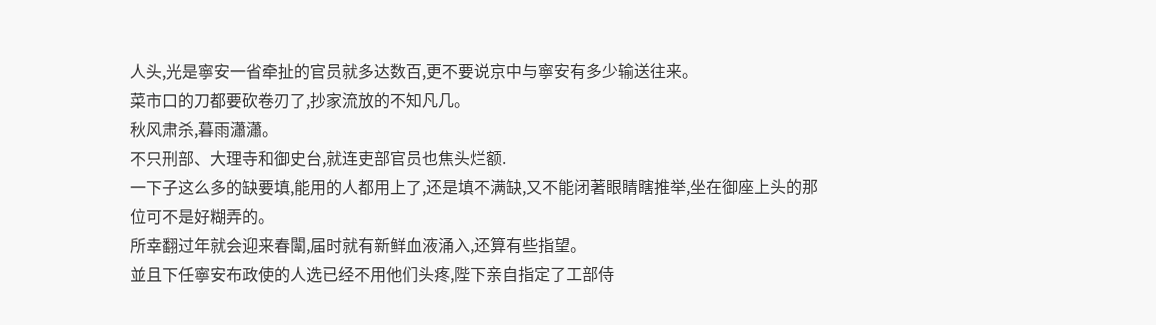人头,光是寧安一省牵扯的官员就多达数百,更不要说京中与寧安有多少输送往来。
菜市口的刀都要砍卷刃了,抄家流放的不知凡几。
秋风肃杀,暮雨瀟瀟。
不只刑部、大理寺和御史台,就连吏部官员也焦头烂额.
一下子这么多的缺要填,能用的人都用上了,还是填不满缺,又不能闭著眼睛瞎推举,坐在御座上头的那位可不是好糊弄的。
所幸翻过年就会迎来春闈,届时就有新鲜血液涌入,还算有些指望。
並且下任寧安布政使的人选已经不用他们头疼,陛下亲自指定了工部侍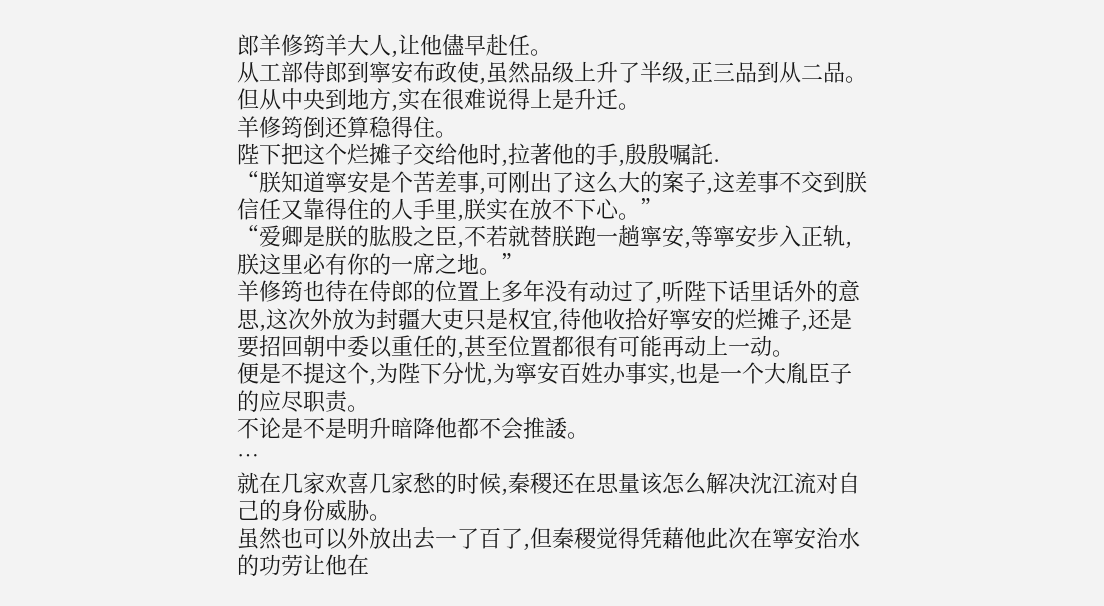郎羊修筠羊大人,让他儘早赴任。
从工部侍郎到寧安布政使,虽然品级上升了半级,正三品到从二品。
但从中央到地方,实在很难说得上是升迁。
羊修筠倒还算稳得住。
陛下把这个烂摊子交给他时,拉著他的手,殷殷嘱託.
“朕知道寧安是个苦差事,可刚出了这么大的案子,这差事不交到朕信任又靠得住的人手里,朕实在放不下心。”
“爱卿是朕的肱股之臣,不若就替朕跑一趟寧安,等寧安步入正轨,朕这里必有你的一席之地。”
羊修筠也待在侍郎的位置上多年没有动过了,听陛下话里话外的意思,这次外放为封疆大吏只是权宜,待他收拾好寧安的烂摊子,还是要招回朝中委以重任的,甚至位置都很有可能再动上一动。
便是不提这个,为陛下分忧,为寧安百姓办事实,也是一个大胤臣子的应尽职责。
不论是不是明升暗降他都不会推諉。
…
就在几家欢喜几家愁的时候,秦稷还在思量该怎么解决沈江流对自己的身份威胁。
虽然也可以外放出去一了百了,但秦稷觉得凭藉他此次在寧安治水的功劳让他在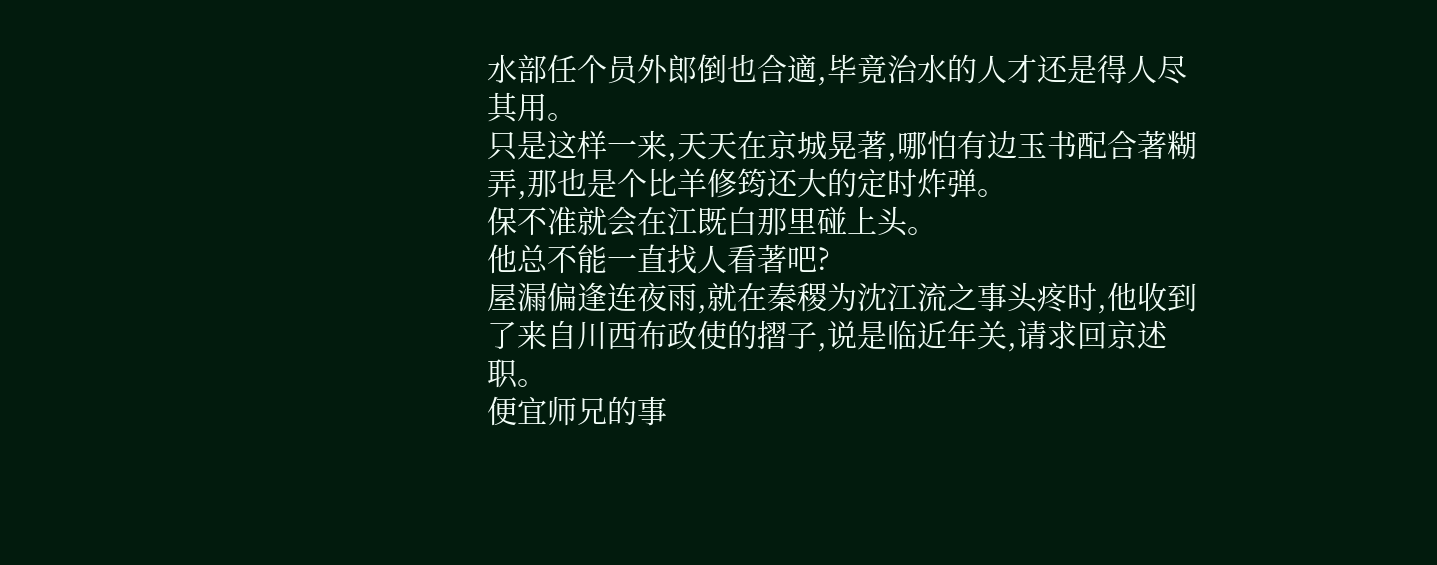水部任个员外郎倒也合適,毕竟治水的人才还是得人尽其用。
只是这样一来,天天在京城晃著,哪怕有边玉书配合著糊弄,那也是个比羊修筠还大的定时炸弹。
保不准就会在江既白那里碰上头。
他总不能一直找人看著吧?
屋漏偏逢连夜雨,就在秦稷为沈江流之事头疼时,他收到了来自川西布政使的摺子,说是临近年关,请求回京述职。
便宜师兄的事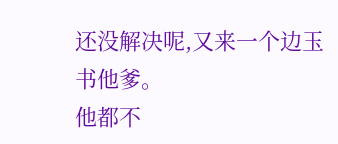还没解决呢,又来一个边玉书他爹。
他都不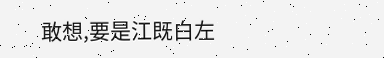敢想,要是江既白左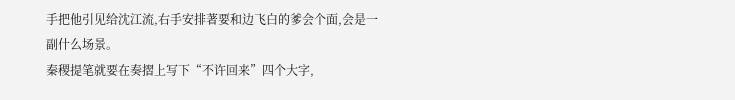手把他引见给沈江流,右手安排著要和边飞白的爹会个面,会是一副什么场景。
秦稷提笔就要在奏摺上写下“不许回来”四个大字,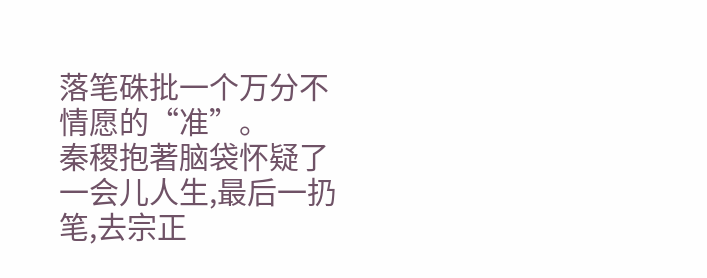落笔硃批一个万分不情愿的“准”。
秦稷抱著脑袋怀疑了一会儿人生,最后一扔笔,去宗正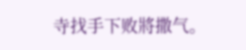寺找手下败將撒气。